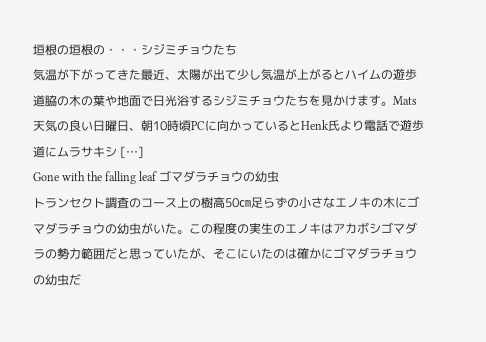垣根の垣根の・・・シジミチョウたち
気温が下がってきた最近、太陽が出て少し気温が上がるとハイムの遊歩道脇の木の葉や地面で日光浴するシジミチョウたちを見かけます。Mats 天気の良い日曜日、朝10時頃PCに向かっているとHenk氏より電話で遊歩道にムラサキシ […]
Gone with the falling leaf ゴマダラチョウの幼虫
トランセクト調査のコース上の樹高50㎝足らずの小さなエノキの木にゴマダラチョウの幼虫がいた。この程度の実生のエノキはアカボシゴマダラの勢力範囲だと思っていたが、そこにいたのは確かにゴマダラチョウの幼虫だ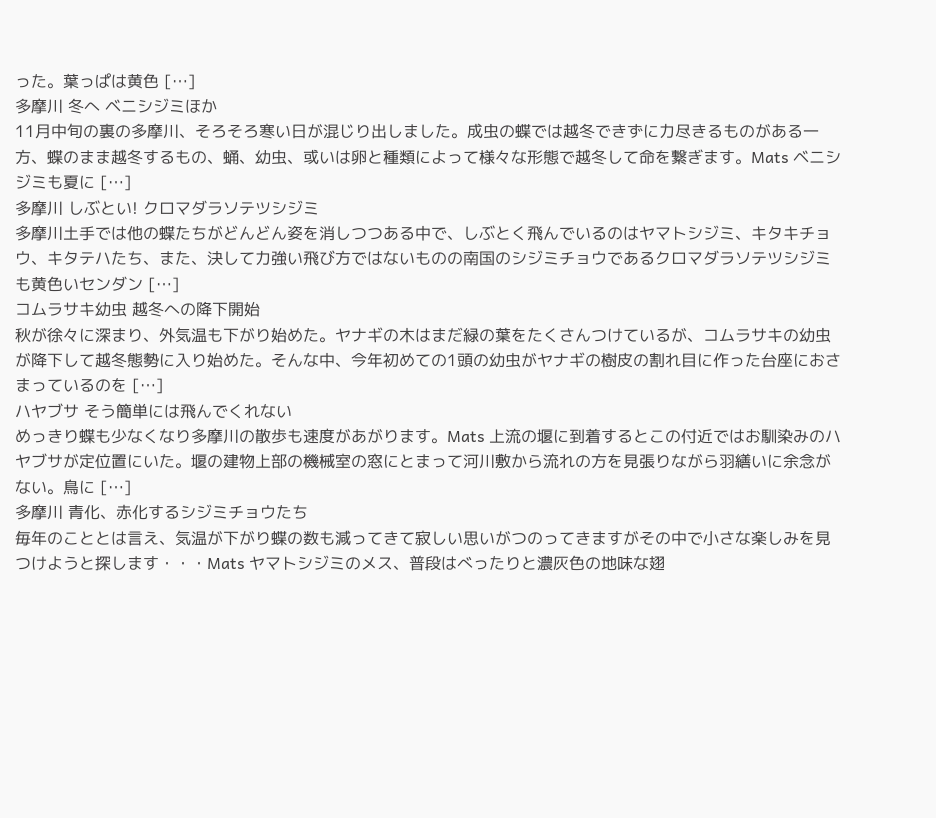った。葉っぱは黄色 […]
多摩川 冬へ ベニシジミほか
11月中旬の裏の多摩川、そろそろ寒い日が混じり出しました。成虫の蝶では越冬できずに力尽きるものがある一方、蝶のまま越冬するもの、蛹、幼虫、或いは卵と種類によって様々な形態で越冬して命を繋ぎます。Mats ベニシジミも夏に […]
多摩川 しぶとい! クロマダラソテツシジミ
多摩川土手では他の蝶たちがどんどん姿を消しつつある中で、しぶとく飛んでいるのはヤマトシジミ、キタキチョウ、キタテハたち、また、決して力強い飛び方ではないものの南国のシジミチョウであるクロマダラソテツシジミも黄色いセンダン […]
コムラサキ幼虫 越冬への降下開始
秋が徐々に深まり、外気温も下がり始めた。ヤナギの木はまだ緑の葉をたくさんつけているが、コムラサキの幼虫が降下して越冬態勢に入り始めた。そんな中、今年初めての1頭の幼虫がヤナギの樹皮の割れ目に作った台座におさまっているのを […]
ハヤブサ そう簡単には飛んでくれない
めっきり蝶も少なくなり多摩川の散歩も速度があがります。Mats 上流の堰に到着するとこの付近ではお馴染みのハヤブサが定位置にいた。堰の建物上部の機械室の窓にとまって河川敷から流れの方を見張りながら羽繕いに余念がない。鳥に […]
多摩川 青化、赤化するシジミチョウたち
毎年のこととは言え、気温が下がり蝶の数も減ってきて寂しい思いがつのってきますがその中で小さな楽しみを見つけようと探します・・・Mats ヤマトシジミのメス、普段はべったりと濃灰色の地味な翅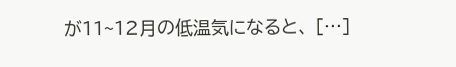が11~12月の低温気になると、 […]